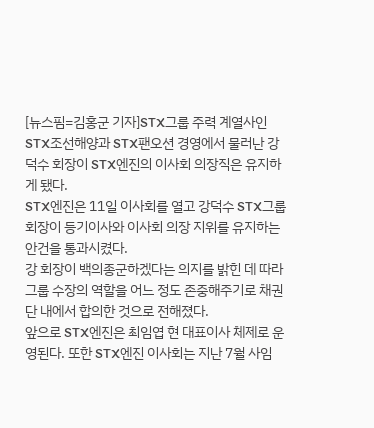[뉴스핌=김홍군 기자]STX그룹 주력 계열사인 STX조선해양과 STX팬오션 경영에서 물러난 강덕수 회장이 STX엔진의 이사회 의장직은 유지하게 됐다.
STX엔진은 11일 이사회를 열고 강덕수 STX그룹 회장이 등기이사와 이사회 의장 지위를 유지하는 안건을 통과시켰다.
강 회장이 백의종군하겠다는 의지를 밝힌 데 따라 그룹 수장의 역할을 어느 정도 존중해주기로 채권단 내에서 합의한 것으로 전해졌다.
앞으로 STX엔진은 최임엽 현 대표이사 체제로 운영된다. 또한 STX엔진 이사회는 지난 7월 사임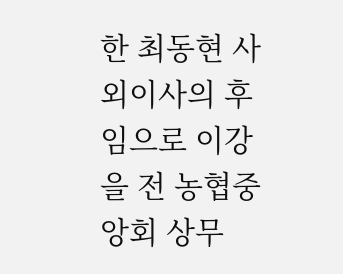한 최동현 사외이사의 후임으로 이강을 전 농협중앙회 상무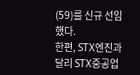(59)를 신규 선임했다.
한편, STX엔진과 달리 STX중공업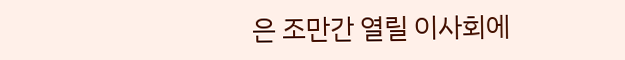은 조만간 열릴 이사회에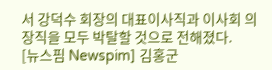서 강덕수 회장의 대표이사직과 이사회 의장직을 모두 박탈할 것으로 전해졌다.
[뉴스핌 Newspim] 김홍군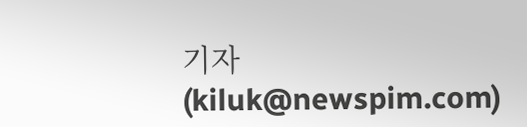기자 (kiluk@newspim.com)